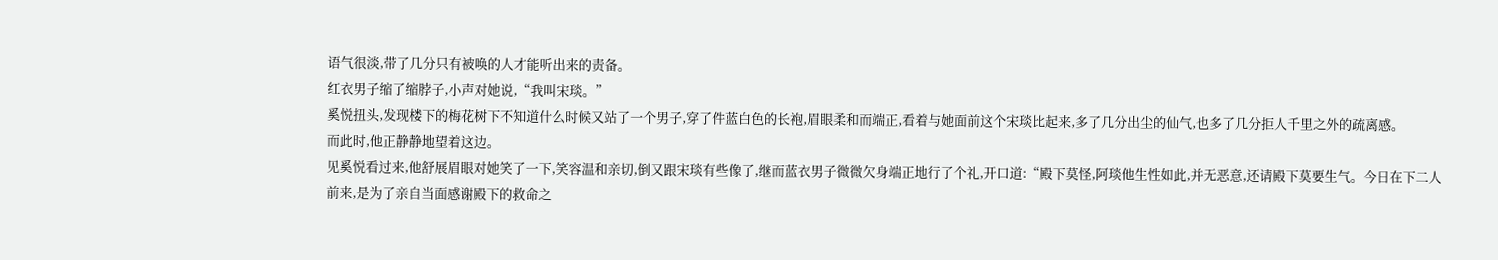语气很淡,带了几分只有被唤的人才能听出来的责备。
红衣男子缩了缩脖子,小声对她说,“我叫宋琰。”
奚悦扭头,发现楼下的梅花树下不知道什么时候又站了一个男子,穿了件蓝白色的长袍,眉眼柔和而端正,看着与她面前这个宋琰比起来,多了几分出尘的仙气,也多了几分拒人千里之外的疏离感。
而此时,他正静静地望着这边。
见奚悦看过来,他舒展眉眼对她笑了一下,笑容温和亲切,倒又跟宋琰有些像了,继而蓝衣男子微微欠身端正地行了个礼,开口道:“殿下莫怪,阿琰他生性如此,并无恶意,还请殿下莫要生气。今日在下二人前来,是为了亲自当面感谢殿下的救命之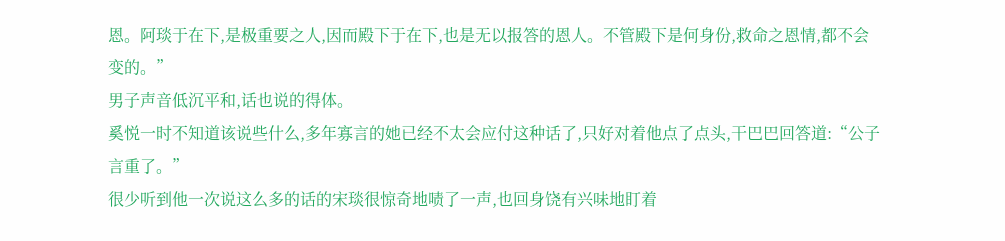恩。阿琰于在下,是极重要之人,因而殿下于在下,也是无以报答的恩人。不管殿下是何身份,救命之恩情,都不会变的。”
男子声音低沉平和,话也说的得体。
奚悦一时不知道该说些什么,多年寡言的她已经不太会应付这种话了,只好对着他点了点头,干巴巴回答道:“公子言重了。”
很少听到他一次说这么多的话的宋琰很惊奇地啧了一声,也回身饶有兴味地盯着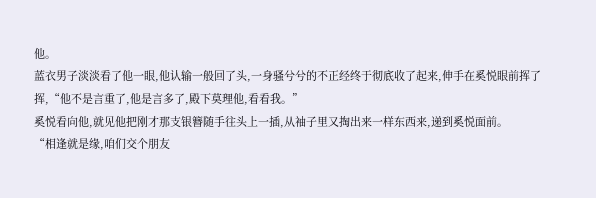他。
蓝衣男子淡淡看了他一眼,他认输一般回了头,一身骚兮兮的不正经终于彻底收了起来,伸手在奚悦眼前挥了挥,“他不是言重了,他是言多了,殿下莫理他,看看我。”
奚悦看向他,就见他把刚才那支银簪随手往头上一插,从袖子里又掏出来一样东西来,递到奚悦面前。
“相逢就是缘,咱们交个朋友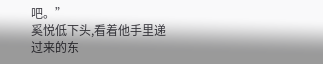吧。”
奚悦低下头,看着他手里递过来的东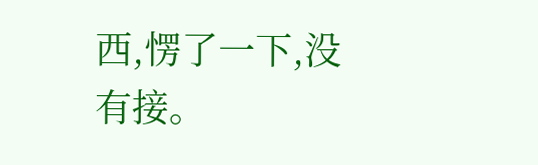西,愣了一下,没有接。